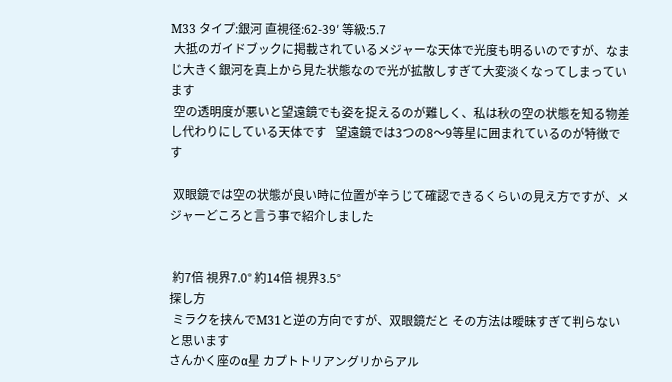M33 タイプ:銀河 直視径:62-39′ 等級:5.7
 大抵のガイドブックに掲載されているメジャーな天体で光度も明るいのですが、なまじ大きく銀河を真上から見た状態なので光が拡散しすぎて大変淡くなってしまっています
 空の透明度が悪いと望遠鏡でも姿を捉えるのが難しく、私は秋の空の状態を知る物差し代わりにしている天体です   望遠鏡では3つの8〜9等星に囲まれているのが特徴です

 双眼鏡では空の状態が良い時に位置が辛うじて確認できるくらいの見え方ですが、メジャーどころと言う事で紹介しました


 約7倍 視界7.0° 約14倍 視界3.5°
探し方
 ミラクを挟んでM31と逆の方向ですが、双眼鏡だと その方法は曖昧すぎて判らないと思います
さんかく座のα星 カプトトリアングリからアル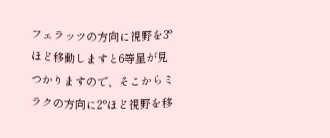フェラッツの方向に視野を3°ほど移動しますと6等星が見つかりますので、そこからミラクの方向に2°ほど視野を移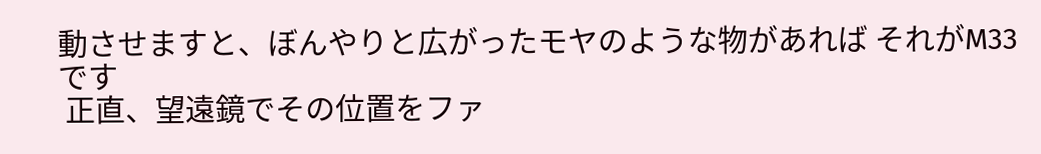動させますと、ぼんやりと広がったモヤのような物があれば それがM33です
 正直、望遠鏡でその位置をファ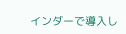インダーで導入し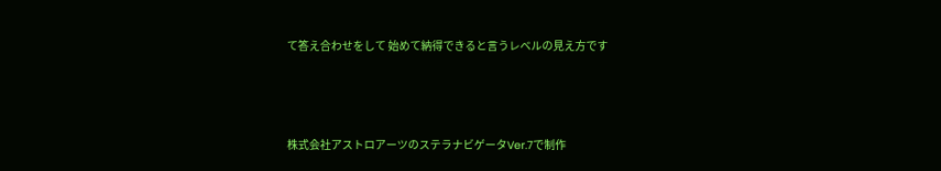て答え合わせをして 始めて納得できると言うレベルの見え方です



株式会社アストロアーツのステラナビゲータVer.7で制作